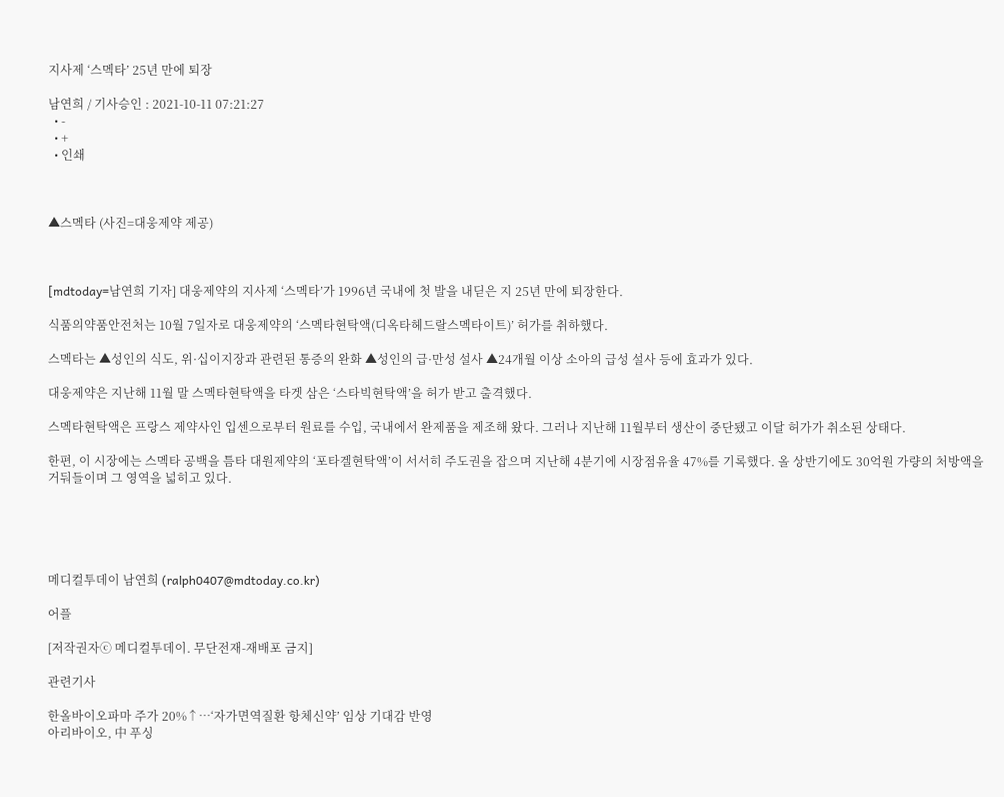지사제 ‘스멕타’ 25년 만에 퇴장

남연희 / 기사승인 : 2021-10-11 07:21:27
  • -
  • +
  • 인쇄



▲스멕타 (사진=대웅제약 제공)



[mdtoday=남연희 기자] 대웅제약의 지사제 ‘스멕타’가 1996년 국내에 첫 발을 내딛은 지 25년 만에 퇴장한다.

식품의약품안전처는 10월 7일자로 대웅제약의 ‘스멕타현탁액(디옥타헤드랄스멕타이트)’ 허가를 취하했다.

스멕타는 ▲성인의 식도, 위·십이지장과 관련된 통증의 완화 ▲성인의 급·만성 설사 ▲24개월 이상 소아의 급성 설사 등에 효과가 있다.

대웅제약은 지난해 11월 말 스멕타현탁액을 타겟 삼은 ‘스타빅현탁액’을 허가 받고 출격했다.

스멕타현탁액은 프랑스 제약사인 입센으로부터 원료를 수입, 국내에서 완제품을 제조해 왔다. 그러나 지난해 11월부터 생산이 중단됐고 이달 허가가 취소된 상태다.

한편, 이 시장에는 스멕타 공백을 틈타 대원제약의 ‘포타겔현탁액’이 서서히 주도권을 잡으며 지난해 4분기에 시장점유율 47%를 기록했다. 올 상반기에도 30억원 가량의 처방액을 거둬들이며 그 영역을 넓히고 있다.





메디컬투데이 남연희 (ralph0407@mdtoday.co.kr)

어플

[저작권자ⓒ 메디컬투데이. 무단전재-재배포 금지]

관련기사

한올바이오파마 주가 20%↑…‘자가면역질환 항체신약’ 임상 기대감 반영
아리바이오, 中 푸싱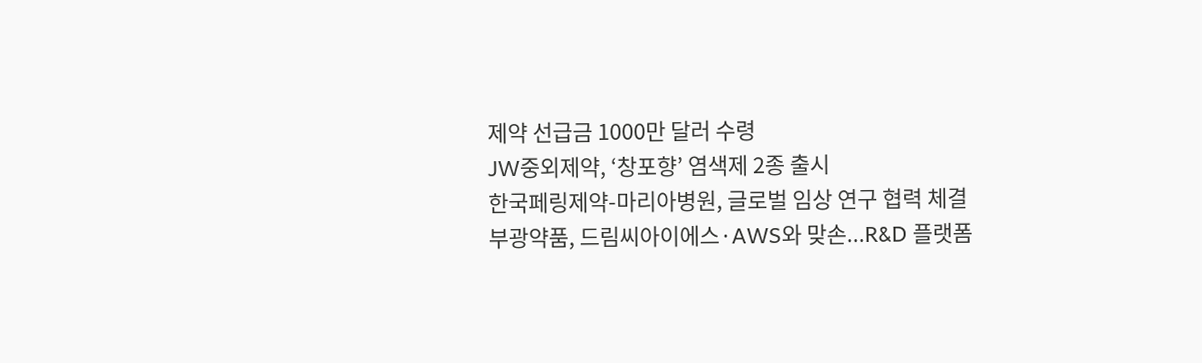제약 선급금 1000만 달러 수령
JW중외제약, ‘창포향’ 염색제 2종 출시
한국페링제약-마리아병원, 글로벌 임상 연구 협력 체결
부광약품, 드림씨아이에스·AWS와 맞손...R&D 플랫폼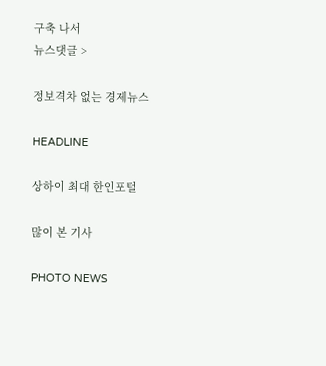구축 나서
뉴스댓글 >

정보격차 없는 경제뉴스

HEADLINE

상하이 최대 한인포털

많이 본 기사

PHOTO NEWS